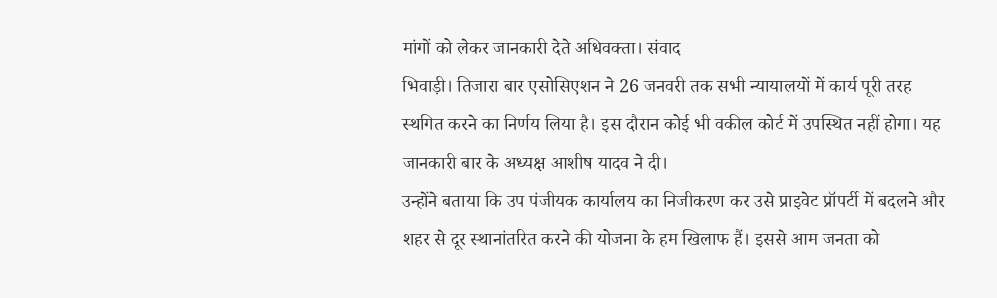मांगों को लेकर जानकारी देते अधिवक्ता। संवाद
भिवाड़ी। तिजारा बार एसोसिएशन ने 26 जनवरी तक सभी न्यायालयों में कार्य पूरी तरह स्थगित करने का निर्णय लिया है। इस दौरान कोई भी वकील कोर्ट में उपस्थित नहीं होगा। यह जानकारी बार के अध्यक्ष आशीष यादव ने दी।
उन्होंने बताया कि उप पंजीयक कार्यालय का निजीकरण कर उसे प्राइवेट प्रॉपर्टी में बदलने और शहर से दूर स्थानांतरित करने की योजना के हम खिलाफ हैं। इससे आम जनता को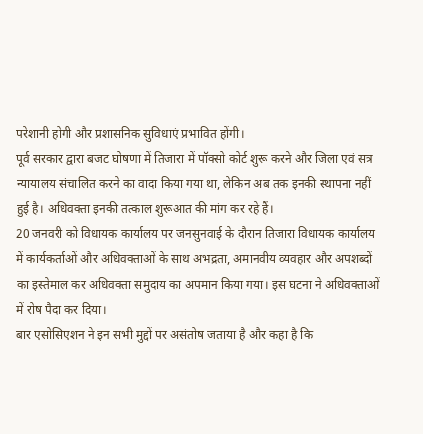परेशानी होगी और प्रशासनिक सुविधाएं प्रभावित होंगी।
पूर्व सरकार द्वारा बजट घोषणा में तिजारा में पॉक्सो कोर्ट शुरू करने और जिला एवं सत्र न्यायालय संचालित करने का वादा किया गया था, लेकिन अब तक इनकी स्थापना नहीं हुई है। अधिवक्ता इनकी तत्काल शुरूआत की मांग कर रहे हैं।
20 जनवरी को विधायक कार्यालय पर जनसुनवाई के दौरान तिजारा विधायक कार्यालय में कार्यकर्ताओं और अधिवक्ताओं के साथ अभद्रता, अमानवीय व्यवहार और अपशब्दों का इस्तेमाल कर अधिवक्ता समुदाय का अपमान किया गया। इस घटना ने अधिवक्ताओं में रोष पैदा कर दिया।
बार एसोसिएशन ने इन सभी मुद्दों पर असंतोष जताया है और कहा है कि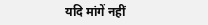यदि मांगें नहीं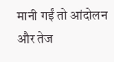मानी गईं तो आंदोलन और तेज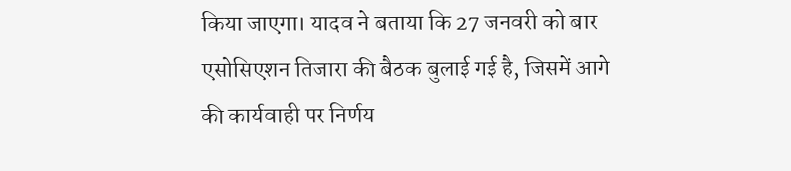किया जाएगा। यादव ने बताया कि 27 जनवरी को बार एसोसिएशन तिजारा की बैठक बुलाई गई है, जिसमें आगे की कार्यवाही पर निर्णय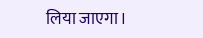लिया जाएगा।